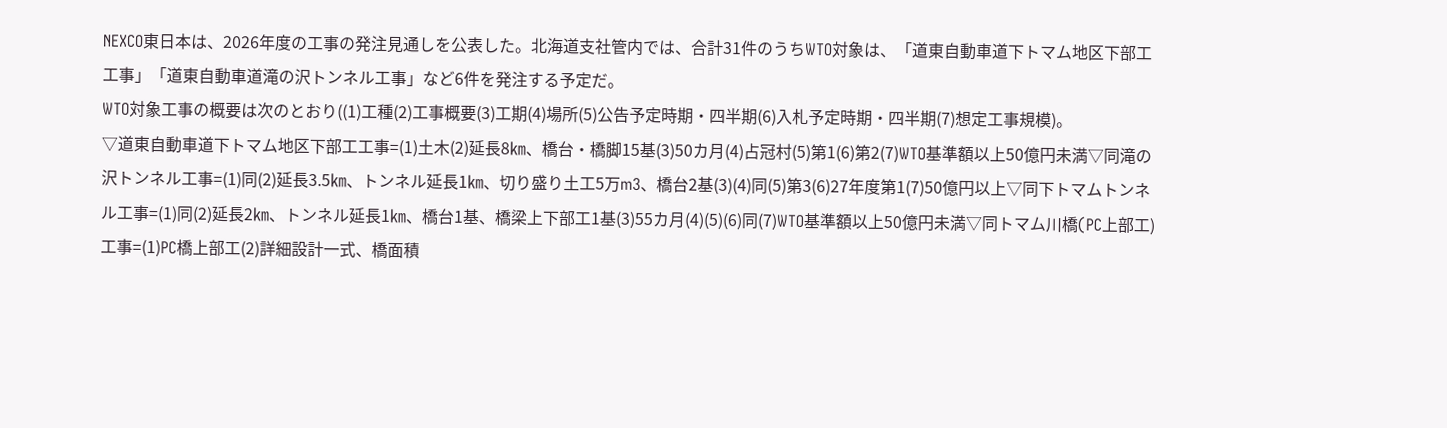NEXCO東日本は、2026年度の工事の発注見通しを公表した。北海道支社管内では、合計31件のうちWTO対象は、「道東自動車道下トマム地区下部工工事」「道東自動車道滝の沢トンネル工事」など6件を発注する予定だ。
WTO対象工事の概要は次のとおり((1)工種(2)工事概要(3)工期(4)場所(5)公告予定時期・四半期(6)入札予定時期・四半期(7)想定工事規模)。
▽道東自動車道下トマム地区下部工工事=(1)土木(2)延長8㎞、橋台・橋脚15基(3)50カ月(4)占冠村(5)第1(6)第2(7)WTO基準額以上50億円未満▽同滝の沢トンネル工事=(1)同(2)延長3.5㎞、トンネル延長1㎞、切り盛り土工5万m3、橋台2基(3)(4)同(5)第3(6)27年度第1(7)50億円以上▽同下トマムトンネル工事=(1)同(2)延長2㎞、トンネル延長1㎞、橋台1基、橋梁上下部工1基(3)55カ月(4)(5)(6)同(7)WTO基準額以上50億円未満▽同トマム川橋(PC上部工)工事=(1)PC橋上部工(2)詳細設計一式、橋面積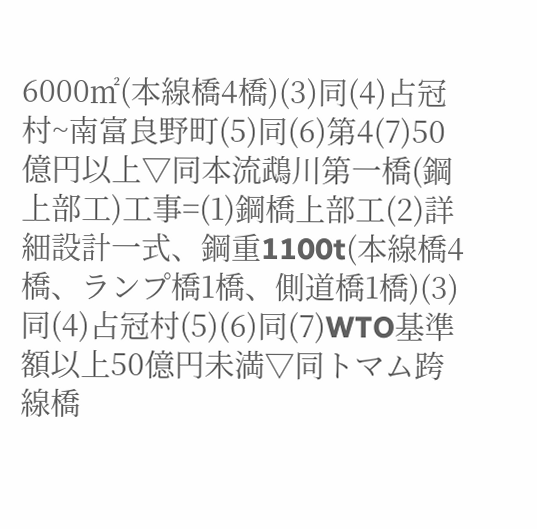6000㎡(本線橋4橋)(3)同(4)占冠村~南富良野町(5)同(6)第4(7)50億円以上▽同本流鵡川第一橋(鋼上部工)工事=(1)鋼橋上部工(2)詳細設計一式、鋼重1100t(本線橋4橋、ランプ橋1橋、側道橋1橋)(3)同(4)占冠村(5)(6)同(7)WTO基準額以上50億円未満▽同トマム跨線橋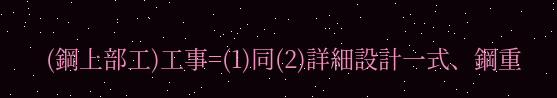(鋼上部工)工事=(1)同(2)詳細設計一式、鋼重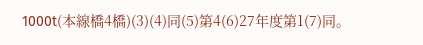1000t(本線橋4橋)(3)(4)同(5)第4(6)27年度第1(7)同。